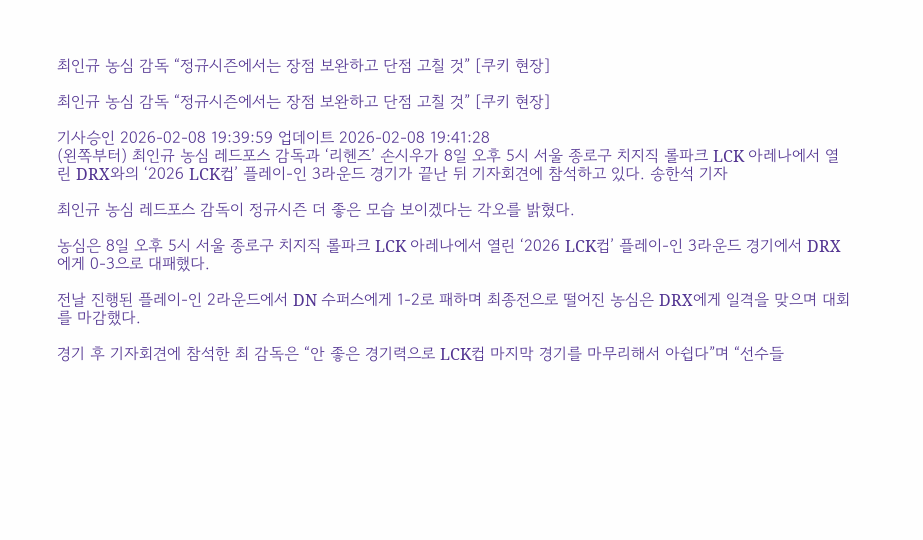최인규 농심 감독 “정규시즌에서는 장점 보완하고 단점 고칠 것” [쿠키 현장]

최인규 농심 감독 “정규시즌에서는 장점 보완하고 단점 고칠 것” [쿠키 현장]

기사승인 2026-02-08 19:39:59 업데이트 2026-02-08 19:41:28
(왼쪽부터) 최인규 농심 레드포스 감독과 ‘리헨즈’ 손시우가 8일 오후 5시 서울 종로구 치지직 롤파크 LCK 아레나에서 열린 DRX와의 ‘2026 LCK컵’ 플레이-인 3라운드 경기가 끝난 뒤 기자회견에 참석하고 있다. 송한석 기자

최인규 농심 레드포스 감독이 정규시즌 더 좋은 모습 보이겠다는 각오를 밝혔다.

농심은 8일 오후 5시 서울 종로구 치지직 롤파크 LCK 아레나에서 열린 ‘2026 LCK컵’ 플레이-인 3라운드 경기에서 DRX에게 0-3으로 대패했다.

전날 진행된 플레이-인 2라운드에서 DN 수퍼스에게 1-2로 패하며 최종전으로 떨어진 농심은 DRX에게 일격을 맞으며 대회를 마감했다.

경기 후 기자회견에 참석한 최 감독은 “안 좋은 경기력으로 LCK컵 마지막 경기를 마무리해서 아쉽다”며 “선수들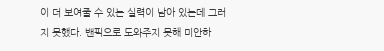이 더 보여줄 수 있는 실력이 남아 있는데 그러지 못했다. 밴픽으로 도와주지 못해 미안하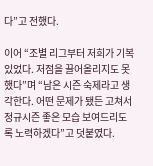다”고 전했다.

이어 “조별 리그부터 저희가 기복 있었다. 저점을 끌어올리지도 못했다”며 “남은 시즌 숙제라고 생각한다. 어떤 문제가 됐든 고쳐서 정규시즌 좋은 모습 보여드리도록 노력하겠다”고 덧붙였다.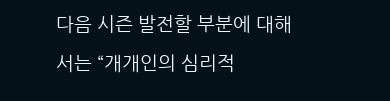다음 시즌 발전할 부분에 대해서는 “개개인의 심리적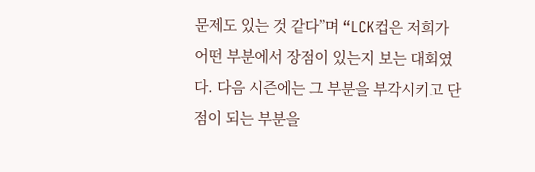문제도 있는 것 같다”며 “LCK컵은 저희가 어떤 부분에서 장점이 있는지 보는 대회였다. 다음 시즌에는 그 부분을 부각시키고 단점이 되는 부분을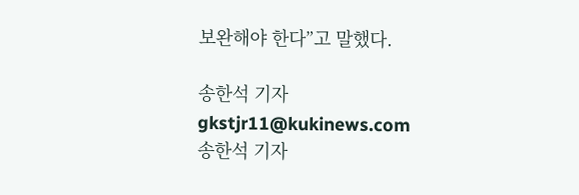보완해야 한다”고 말했다.

송한석 기자
gkstjr11@kukinews.com
송한석 기자